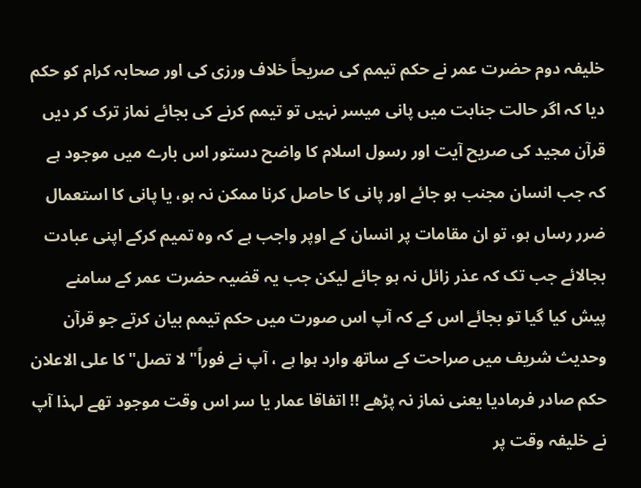خلیفہ دوم حضرت عمر نے حکم تیمم کی صریحاً خلاف ورزی کی اور صحابہ کرام کو حکم دیا کہ اگر حالت جنابت میں پانی میسر نہیں تو تیمم کرنے کی بجائے نماز ترک کر دیں
قرآن مجید کی صریح آیت اور رسول اسلام کا واضح دستور اس بارے میں موجود ہے کہ جب انسان مجنب ہو جائے اور پانی کا حاصل کرنا ممکن نہ ہو، یا پانی کا استعمال ضرر رساں ہو، تو ان مقامات پر انسان کے اوپر واجب ہے کہ وہ تمیم کرکے اپنی عبادت بجالائے جب تک کہ عذر زائل نہ ہو جائے لیکن جب یہ قضیہ حضرت عمر کے سامنے پیش کیا گیا تو بجائے اس کے کہ آپ اس صورت میں حکم تیمم بیان کرتے جو قرآن وحدیث شریف میں صراحت کے ساتھ وارد ہوا ہے ، آپ نے فوراً" لا تصل" کا علی الاعلان حکم صادر فرمادیا یعنی نماز نہ پڑھے !! اتفاقا عمار یا سر اس وقت موجود تھے لہذا آپ نے خلیفہ وقت پر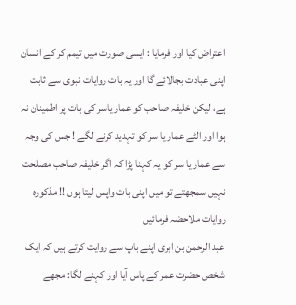اعتراض کیا اور فرمایا : ایسی صورت میں تیمم کر کے انسان اپنی عبادت بجالائے گا اور یہ بات روایات نبوی سے ثابت ہے، لیکن خلیفہ صاحب کو عمار یاسر کی بات پر اطمینان نہ ہوا اور الٹے عمار یا سر کو تہدید کرنے لگے ! جس کی وجہ سے عمار یا سر کو یہ کہنا پڑا کہ اگر خلیفہ صاحب مصلحت نہیں سمجھتے تو میں اپنی بات واپس لیتا ہوں !! مذکورہ روایات ملاحضہ فرمائیں
عبد الرحمن بن ابری اپنے باپ سے روایت کرتے ہیں کہ ایک شخص حضرت عمر کے پاس آیا اور کہنے لگا: مجھے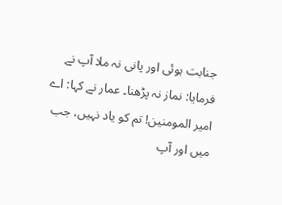جنابت ہوئی اور پانی نہ ملا آپ نے فرمایا: نماز نہ پڑھنا۔ عمار نے کہا: اے امیر المومنین! تم کو یاد نہیں، جب میں اور آپ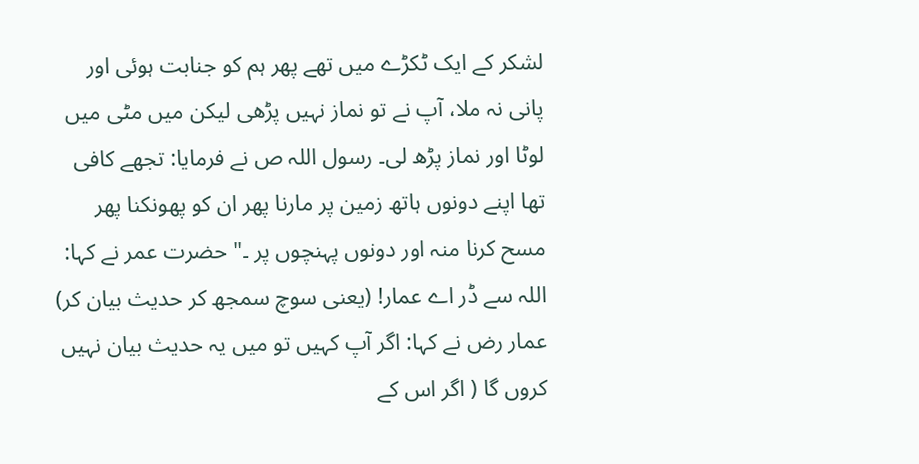لشکر کے ایک ٹکڑے میں تھے پھر ہم کو جنابت ہوئی اور پانی نہ ملا، آپ نے تو نماز نہیں پڑھی لیکن میں مٹی میں لوٹا اور نماز پڑھ لی۔ رسول اللہ ص نے فرمایا: تجھے کافی تھا اپنے دونوں ہاتھ زمین پر مارنا پھر ان کو پھونکنا پھر مسح کرنا منہ اور دونوں پہنچوں پر ۔" حضرت عمر نے کہا: اللہ سے ڈر اے عمار! (یعنی سوچ سمجھ کر حدیث بیان کر) عمار رض نے کہا: اگر آپ کہیں تو میں یہ حدیث بیان نہیں کروں گا ( اگر اس کے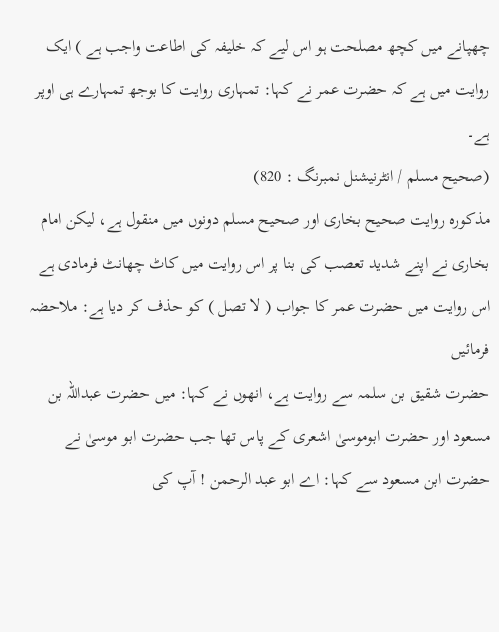چھپانے میں کچھ مصلحت ہو اس لیے کہ خلیفہ کی اطاعت واجب ہے ) ایک روایت میں ہے کہ حضرت عمر نے کہا: تمہاری روایت کا بوجھ تمہارے ہی اوپر ہے۔
(صحیح مسلم / انٹرنیشنل نمبرنگ : 820)
مذکورہ روایت صحیح بخاری اور صحیح مسلم دونوں میں منقول ہے، لیکن امام بخاری نے اپنے شدید تعصب کی بنا پر اس روایت میں کاٹ چھانٹ فرمادی ہے اس روایت میں حضرت عمر کا جواب ( لا تصل ) کو حذف کر دیا ہے: ملاحضہ فرمائیں
حضرت شقیق بن سلمہ سے روایت ہے، انھوں نے کہا: میں حضرت عبداللہ بن مسعود اور حضرت ابوموسیٰ اشعری کے پاس تھا جب حضرت ابو موسیٰ نے حضرت ابن مسعود سے کہا: اے ابو عبد الرحمن ! آپ کی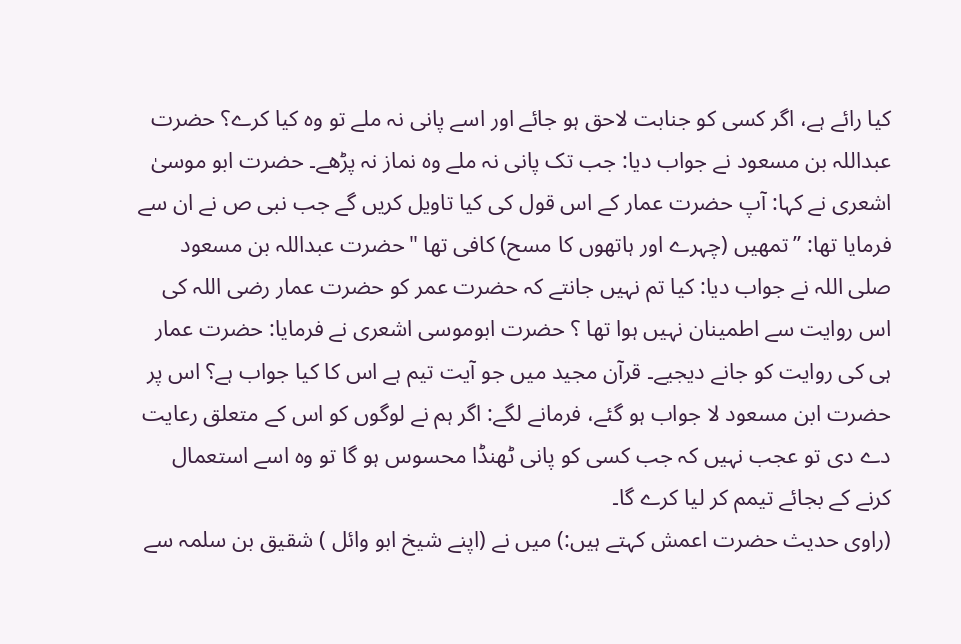کیا رائے ہے، اگر کسی کو جنابت لاحق ہو جائے اور اسے پانی نہ ملے تو وہ کیا کرے؟ حضرت عبداللہ بن مسعود نے جواب دیا: جب تک پانی نہ ملے وہ نماز نہ پڑھے۔ حضرت ابو موسیٰ اشعری نے کہا: آپ حضرت عمار کے اس قول کی کیا تاویل کریں گے جب نبی ص نے ان سے فرمایا تھا: ”تمھیں (چہرے اور ہاتھوں کا مسح) کافی تھا "حضرت عبداللہ بن مسعود صلی اللہ نے جواب دیا: کیا تم نہیں جانتے کہ حضرت عمر کو حضرت عمار رضی اللہ کی اس روایت سے اطمینان نہیں ہوا تھا ؟ حضرت ابوموسی اشعری نے فرمایا: حضرت عمار ہی کی روایت کو جانے دیجیے۔ قرآن مجید میں جو آیت تیم ہے اس کا کیا جواب ہے؟ اس پر حضرت ابن مسعود لا جواب ہو گئے، فرمانے لگے: اگر ہم نے لوگوں کو اس کے متعلق رعایت دے دی تو عجب نہیں کہ جب کسی کو پانی ٹھنڈا محسوس ہو گا تو وہ اسے استعمال کرنے کے بجائے تیمم کر لیا کرے گا۔
(راوی حدیث حضرت اعمش کہتے ہیں:) میں نے (اپنے شیخ ابو وائل ) شقیق بن سلمہ سے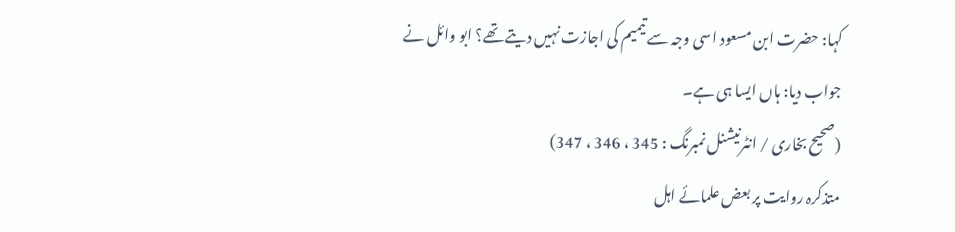کہا: حضرت ابن مسعود اسی وجہ سے تیمیم کی اجازت نہیں دیتے تھے؟ ابو وائل نے
جواب دیا: ہاں ایسا ہی ہے۔
(صحیح بخاری / انٹرنیشنل نمبرنگ : 345 ، 346 ، 347)
متذکرہ روایت پر بعض علمائے اہل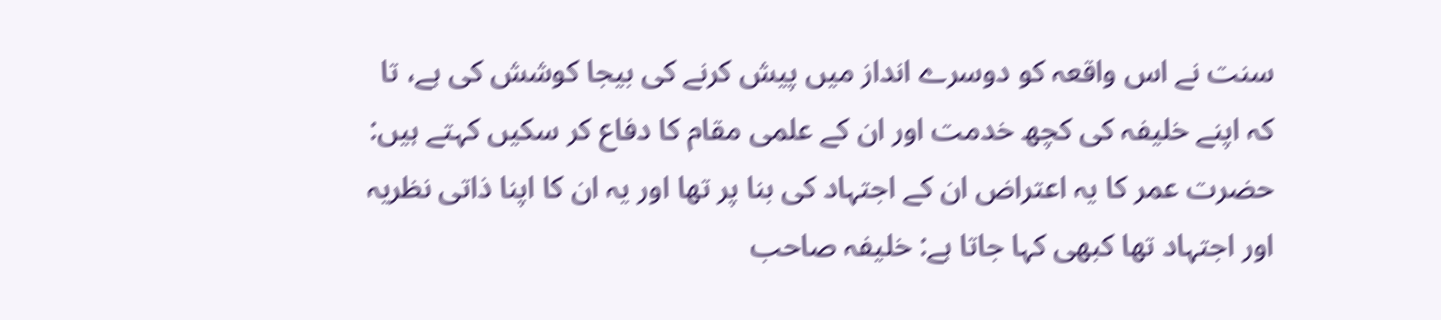سنت نے اس واقعہ کو دوسرے انداز میں پیش کرنے کی بیجا کوشش کی ہے، تا کہ اپنے خلیفہ کی کچھ خدمت اور ان کے علمی مقام کا دفاع کر سکیں کہتے ہیں: حضرت عمر کا یہ اعتراض ان کے اجتہاد کی بنا پر تھا اور یہ ان کا اپنا ذاتی نظریہ اور اجتہاد تھا کبھی کہا جاتا ہے: خلیفہ صاحب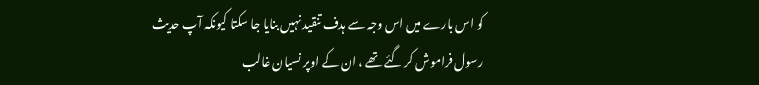کو اس بارے میں اس وجہ سے ہدف تنقید نہیں بنایا جا سکتا کیونکہ آپ حدیث رسول فراموش کر گئے تھے ، ان کے اوپر نسیان غالب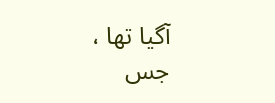آگیا تھا ، جس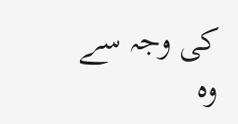کی وجہ سے وہ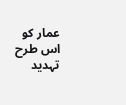عمار کو اس طرح تہدید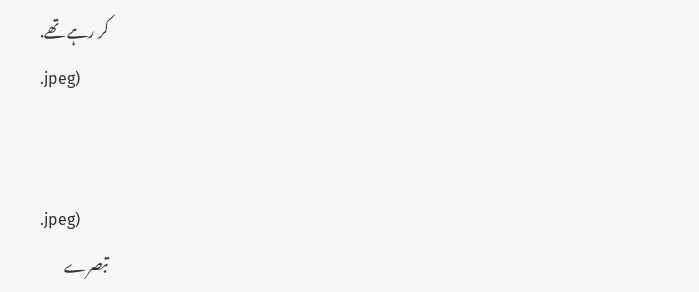کر رہے تھے.
.jpeg)


.jpeg)
تبصرے